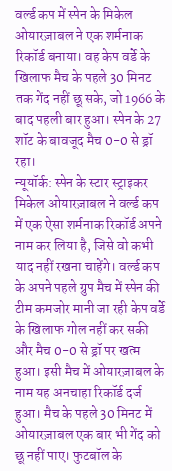वर्ल्ड कप में स्पेन के मिकेल ओयारज़ाबल ने एक शर्मनाक रिकॉर्ड बनाया। वह केप वर्डे के खिलाफ मैच के पहले 30 मिनट तक गेंद नहीं छू सके, जो 1966 के बाद पहली बार हुआ। स्पेन के 27 शॉट के बावजूद मैच 0-0 से ड्रॉ रहा।
न्यूयॉर्क: स्पेन के स्टार स्ट्राइकर मिकेल ओयारज़ाबल ने वर्ल्ड कप में एक ऐसा शर्मनाक रिकॉर्ड अपने नाम कर लिया है, जिसे वो कभी याद नहीं रखना चाहेंगे। वर्ल्ड कप के अपने पहले ग्रुप मैच में स्पेन की टीम कमजोर मानी जा रही केप वर्डे के खिलाफ गोल नहीं कर सकी और मैच 0-0 से ड्रॉ पर खत्म हुआ। इसी मैच में ओयारज़ाबल के नाम यह अनचाहा रिकॉर्ड दर्ज हुआ। मैच के पहले 30 मिनट में ओयारज़ाबल एक बार भी गेंद को छू नहीं पाए। फुटबॉल के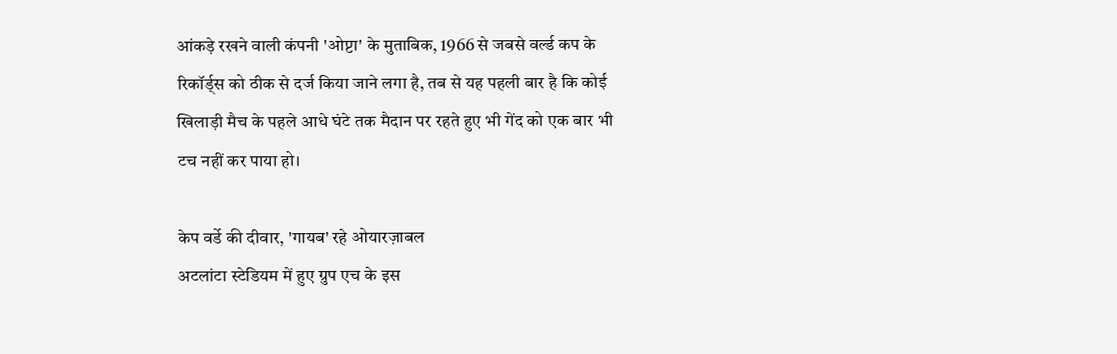आंकड़े रखने वाली कंपनी 'ओप्टा' के मुताबिक, 1966 से जबसे वर्ल्ड कप के रिकॉर्ड्स को ठीक से दर्ज किया जाने लगा है, तब से यह पहली बार है कि कोई खिलाड़ी मैच के पहले आधे घंटे तक मैदान पर रहते हुए भी गेंद को एक बार भी टच नहीं कर पाया हो।

केप वर्डे की दीवार, 'गायब' रहे ओयारज़ाबल
अटलांटा स्टेडियम में हुए ग्रुप एच के इस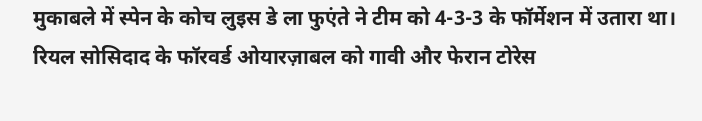मुकाबले में स्पेन के कोच लुइस डे ला फुएंते ने टीम को 4-3-3 के फॉर्मेशन में उतारा था। रियल सोसिदाद के फॉरवर्ड ओयारज़ाबल को गावी और फेरान टोरेस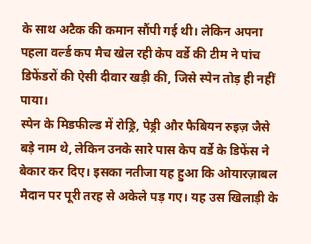के साथ अटैक की कमान सौंपी गई थी। लेकिन अपना पहला वर्ल्ड कप मैच खेल रही केप वर्डे की टीम ने पांच डिफेंडरों की ऐसी दीवार खड़ी की, जिसे स्पेन तोड़ ही नहीं पाया।
स्पेन के मिडफील्ड में रोड्रि, पेड्री और फैबियन रुइज़ जैसे बड़े नाम थे, लेकिन उनके सारे पास केप वर्डे के डिफेंस ने बेकार कर दिए। इसका नतीजा यह हुआ कि ओयारज़ाबल मैदान पर पूरी तरह से अकेले पड़ गए। यह उस खिलाड़ी के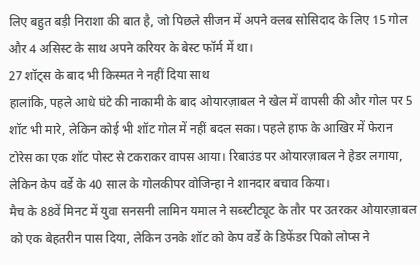लिए बहुत बड़ी निराशा की बात है, जो पिछले सीजन में अपने क्लब सोसिदाद के लिए 15 गोल और 4 असिस्ट के साथ अपने करियर के बेस्ट फॉर्म में था।
27 शॉट्स के बाद भी किस्मत ने नहीं दिया साथ
हालांकि, पहले आधे घंटे की नाकामी के बाद ओयारज़ाबल ने खेल में वापसी की और गोल पर 5 शॉट भी मारे, लेकिन कोई भी शॉट गोल में नहीं बदल सका। पहले हाफ के आखिर में फेरान टोरेस का एक शॉट पोस्ट से टकराकर वापस आया। रिबाउंड पर ओयारज़ाबल ने हेडर लगाया, लेकिन केप वर्डे के 40 साल के गोलकीपर वोजिन्हा ने शानदार बचाव किया।
मैच के 88वें मिनट में युवा सनसनी लामिन यमाल ने सब्स्टीट्यूट के तौर पर उतरकर ओयारज़ाबल को एक बेहतरीन पास दिया, लेकिन उनके शॉट को केप वर्डे के डिफेंडर पिको लोप्स ने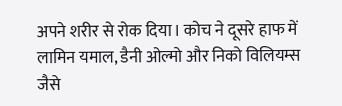अपने शरीर से रोक दिया। कोच ने दूसरे हाफ में लामिन यमाल, डैनी ओल्मो और निको विलियम्स जैसे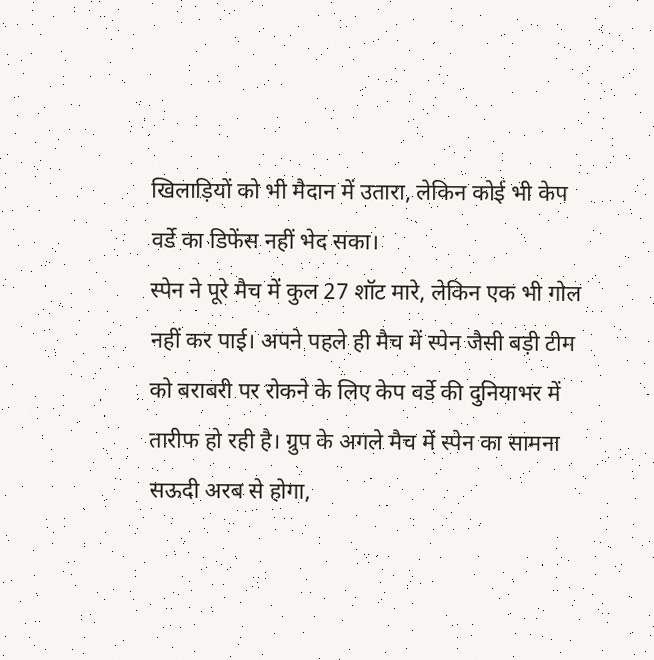खिलाड़ियों को भी मैदान में उतारा, लेकिन कोई भी केप वर्डे का डिफेंस नहीं भेद सका।
स्पेन ने पूरे मैच में कुल 27 शॉट मारे, लेकिन एक भी गोल नहीं कर पाई। अपने पहले ही मैच में स्पेन जैसी बड़ी टीम को बराबरी पर रोकने के लिए केप वर्डे की दुनियाभर में तारीफ हो रही है। ग्रुप के अगले मैच में स्पेन का सामना सऊदी अरब से होगा,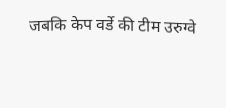जबकि केप वर्डे की टीम उरुग्वे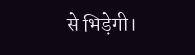से भिड़ेगी।